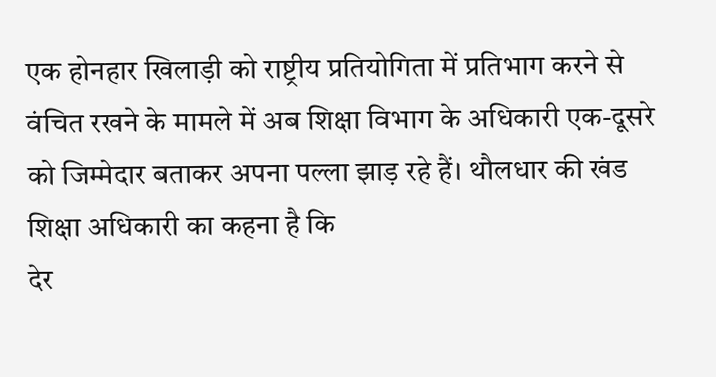एक होनहार खिलाड़ी को राष्ट्रीय प्रतियोगिता में प्रतिभाग करने से वंचित रखने के मामले में अब शिक्षा विभाग के अधिकारी एक-दूसरे को जिम्मेदार बताकर अपना पल्ला झाड़ रहे हैं। थौलधार की खंड शिक्षा अधिकारी का कहना है कि
देर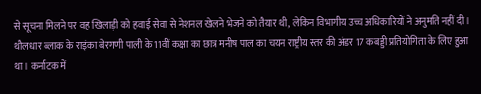से सूचना मिलने पर वह खिलाड़ी को हवाई सेवा से नेशनल खेलने भेजने को तैयार थी, लेकिन विभागीय उच्च अधिकारियों ने अनुमति नहीं दी।
थौलधार ब्लाक के राइंका बेरगणी पाली के 11वीं कक्षा का छात्र मनीष पाल का चयन राष्ट्रीय स्तर की अंडर 17 कबड्डी प्रतियोगिता के लिए हुआ था। कर्नाटक में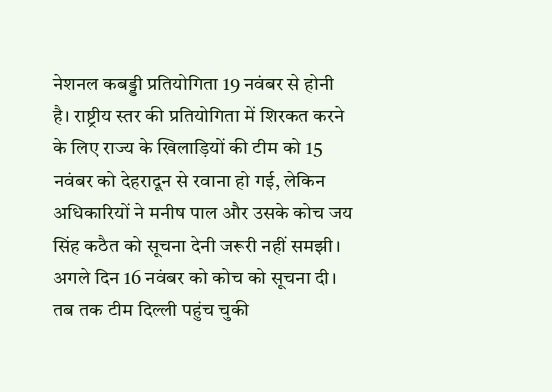नेशनल कबड्डी प्रतियोगिता 19 नवंबर से होनी है। राष्ट्रीय स्तर की प्रतियोगिता में शिरकत करने के लिए राज्य के खिलाड़ियों की टीम को 15 नवंबर को देहरादून से रवाना हो गई, लेकिन अधिकारियों ने मनीष पाल और उसके कोच जय सिंह कठैत को सूचना देनी जरूरी नहीं समझी। अगले दिन 16 नवंबर को कोच को सूचना दी। तब तक टीम दिल्ली पहुंच चुकी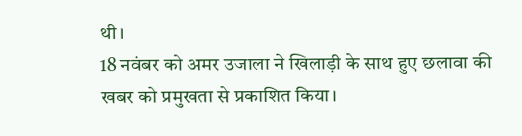थी।
18 नवंबर को अमर उजाला ने खिलाड़ी के साथ हुए छलावा की खबर को प्रमुखता से प्रकाशित किया।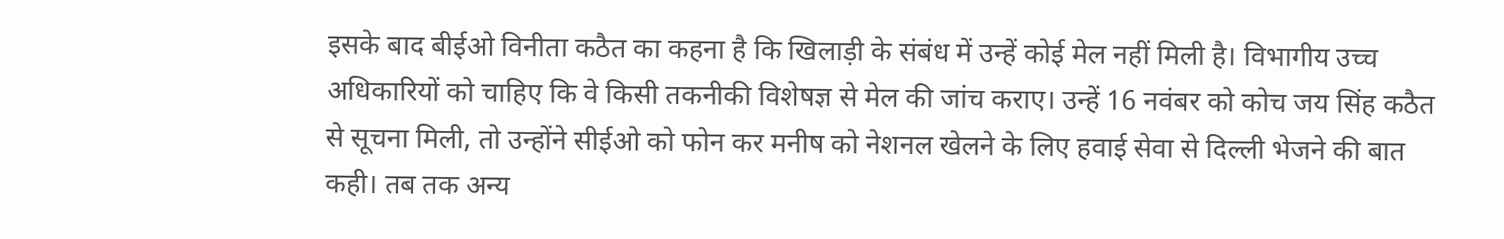इसके बाद बीईओ विनीता कठैत का कहना है कि खिलाड़ी के संबंध में उन्हें कोई मेल नहीं मिली है। विभागीय उच्च अधिकारियों को चाहिए कि वे किसी तकनीकी विशेषज्ञ से मेल की जांच कराए। उन्हें 16 नवंबर को कोच जय सिंह कठैत से सूचना मिली, तो उन्होंने सीईओ को फोन कर मनीष को नेशनल खेलने के लिए हवाई सेवा से दिल्ली भेजने की बात कही। तब तक अन्य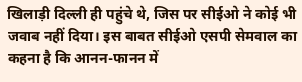खिलाड़ी दिल्ली ही पहुंचे थे, जिस पर सीईओ ने कोई भी जवाब नहीं दिया। इस बाबत सीईओ एसपी सेमवाल का कहना है कि आनन-फानन में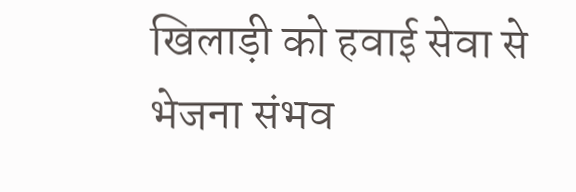खिलाड़ी को हवाई सेवा से भेजना संभव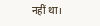नहीं था।